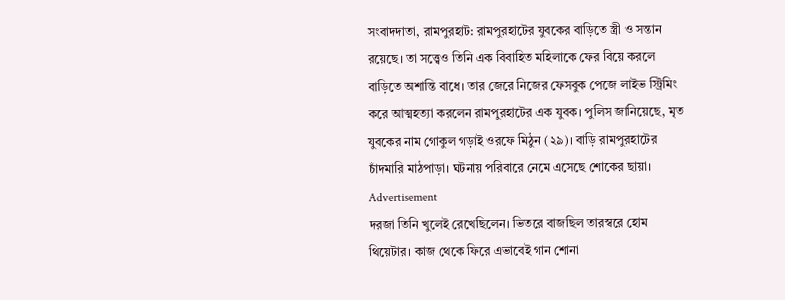সংবাদদাতা, রামপুরহাট: রামপুরহাটের যুবকের বাড়িতে স্ত্রী ও সন্তান রয়েছে। তা সত্ত্বেও তিনি এক বিবাহিত মহিলাকে ফের বিয়ে করলে বাড়িতে অশান্তি বাধে। তার জেরে নিজের ফেসবুক পেজে লাইভ স্ট্রিমিং করে আত্মহত্যা করলেন রামপুরহাটের এক যুবক। পুলিস জানিয়েছে, মৃত যুবকের নাম গোকুল গড়াই ওরফে মিঠুন (২৯)। বাড়ি রামপুরহাটের চাঁদমারি মাঠপাড়া। ঘটনায় পরিবারে নেমে এসেছে শোকের ছায়া।
Advertisement
দরজা তিনি খুলেই রেখেছিলেন। ভিতরে বাজছিল তারস্বরে হোম থিয়েটার। কাজ থেকে ফিরে এভাবেই গান শোনা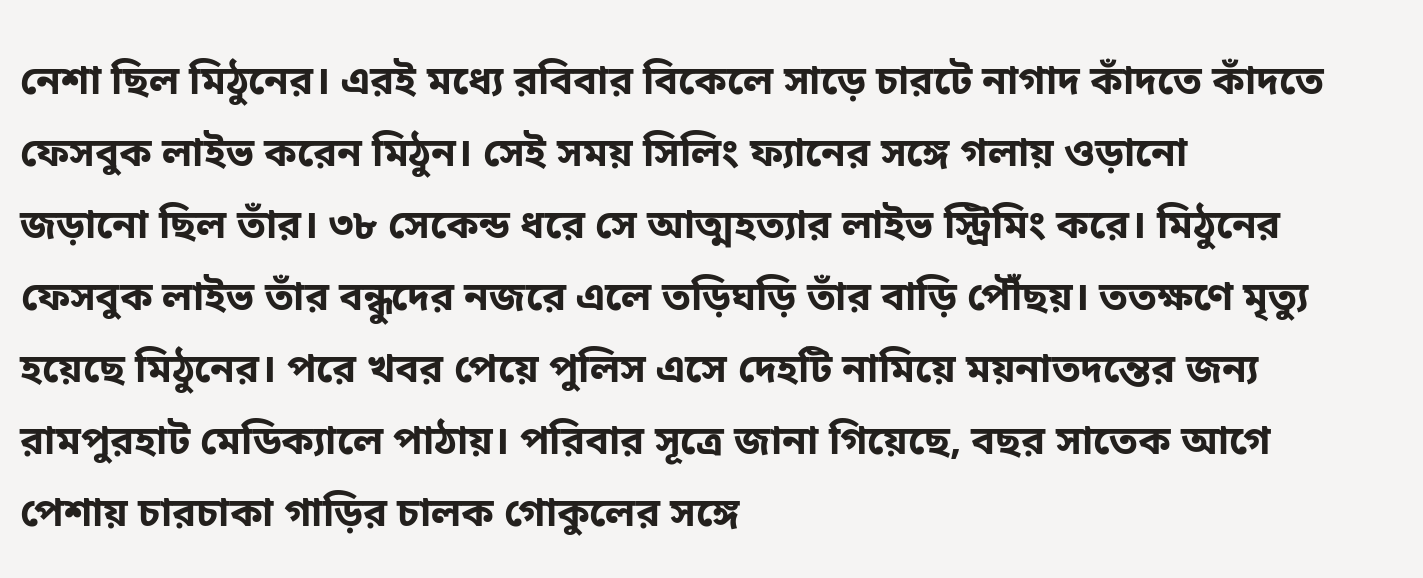নেশা ছিল মিঠুনের। এরই মধ্যে রবিবার বিকেলে সাড়ে চারটে নাগাদ কাঁদতে কাঁদতে ফেসবুক লাইভ করেন মিঠুন। সেই সময় সিলিং ফ্যানের সঙ্গে গলায় ওড়ানো জড়ানো ছিল তাঁর। ৩৮ সেকেন্ড ধরে সে আত্মহত্যার লাইভ স্ট্রিমিং করে। মিঠুনের ফেসবুক লাইভ তাঁর বন্ধুদের নজরে এলে তড়িঘড়ি তাঁর বাড়ি পৌঁছয়। ততক্ষণে মৃত্যু হয়েছে মিঠুনের। পরে খবর পেয়ে পুলিস এসে দেহটি নামিয়ে ময়নাতদন্তের জন্য রামপুরহাট মেডিক্যালে পাঠায়। পরিবার সূত্রে জানা গিয়েছে, বছর সাতেক আগে পেশায় চারচাকা গাড়ির চালক গোকুলের সঙ্গে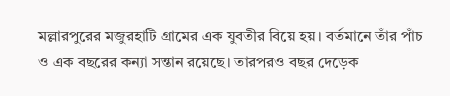মল্লারপুরের মজুরহাটি গ্রামের এক যুবতীর বিয়ে হয়। বর্তমানে তাঁর পাঁচ ও এক বছরের কন্যা সন্তান রয়েছে। তারপরও বছর দেড়েক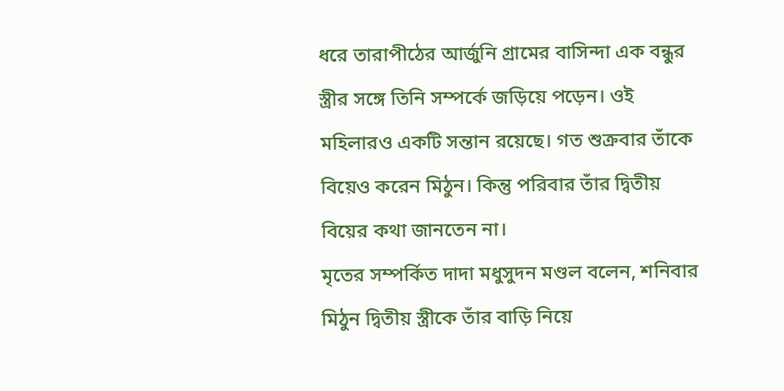ধরে তারাপীঠের আর্জুনি গ্রামের বাসিন্দা এক বন্ধুর স্ত্রীর সঙ্গে তিনি সম্পর্কে জড়িয়ে পড়েন। ওই মহিলারও একটি সন্তান রয়েছে। গত শুক্রবার তাঁকে বিয়েও করেন মিঠুন। কিন্তু পরিবার তাঁর দ্বিতীয় বিয়ের কথা জানতেন না।
মৃতের সম্পর্কিত দাদা মধুসুদন মণ্ডল বলেন, শনিবার মিঠুন দ্বিতীয় স্ত্রীকে তাঁর বাড়ি নিয়ে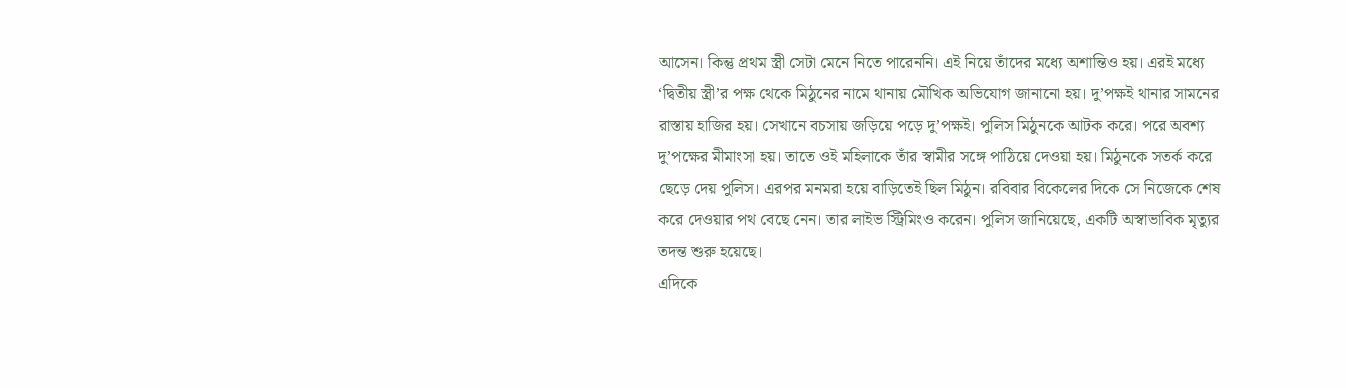আসেন। কিন্তু প্রথম স্ত্রী সেটা মেনে নিতে পারেননি। এই নিয়ে তাঁদের মধ্যে অশান্তিও হয়। এরই মধ্যে ‘দ্বিতীয় স্ত্রী’র পক্ষ থেকে মিঠুনের নামে থানায় মৌখিক অভিযোগ জানানো হয়। দু’পক্ষই থানার সামনের রাস্তায় হাজির হয়। সেখানে বচসায় জড়িয়ে পড়ে দু’পক্ষই। পুলিস মিঠুনকে আটক করে। পরে অবশ্য দু’পক্ষের মীমাংসা হয়। তাতে ওই মহিলাকে তাঁর স্বামীর সঙ্গে পাঠিয়ে দেওয়া হয়। মিঠুনকে সতর্ক করে ছেড়ে দেয় পুলিস। এরপর মনমরা হয়ে বাড়িতেই ছিল মিঠুন। রবিবার বিকেলের দিকে সে নিজেকে শেষ করে দেওয়ার পথ বেছে নেন। তার লাইভ স্ট্রিমিংও করেন। পুলিস জানিয়েছে, একটি অস্বাভাবিক মৃত্যুর তদন্ত শুরু হয়েছে।
এদিকে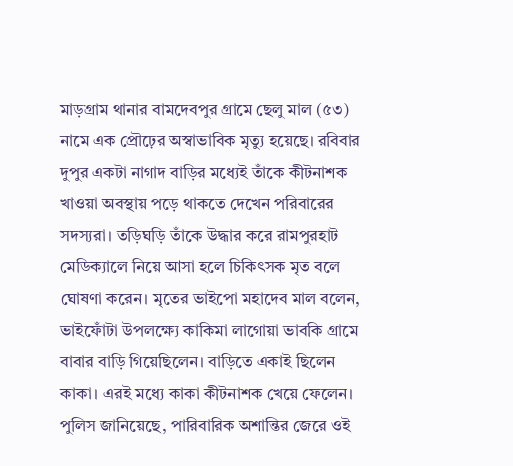মাড়গ্রাম থানার বামদেবপুর গ্রামে ছেলু মাল (৫৩) নামে এক প্রৌঢ়ের অস্বাভাবিক মৃত্যু হয়েছে। রবিবার দুপুর একটা নাগাদ বাড়ির মধ্যেই তাঁকে কীটনাশক খাওয়া অবস্থায় পড়ে থাকতে দেখেন পরিবারের সদস্যরা। তড়িঘড়ি তাঁকে উদ্ধার করে রামপুরহাট মেডিক্যালে নিয়ে আসা হলে চিকিৎসক মৃত বলে ঘোষণা করেন। মৃতের ভাইপো মহাদেব মাল বলেন, ভাইফোঁটা উপলক্ষ্যে কাকিমা লাগোয়া ভাবকি গ্রামে বাবার বাড়ি গিয়েছিলেন। বাড়িতে একাই ছিলেন কাকা। এরই মধ্যে কাকা কীটনাশক খেয়ে ফেলেন। পুলিস জানিয়েছে, পারিবারিক অশান্তির জেরে ওই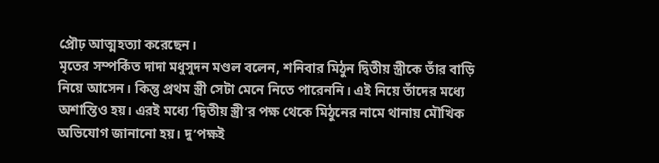প্রৌঢ় আত্মহত্যা করেছেন।
মৃতের সম্পর্কিত দাদা মধুসুদন মণ্ডল বলেন, শনিবার মিঠুন দ্বিতীয় স্ত্রীকে তাঁর বাড়ি নিয়ে আসেন। কিন্তু প্রথম স্ত্রী সেটা মেনে নিতে পারেননি। এই নিয়ে তাঁদের মধ্যে অশান্তিও হয়। এরই মধ্যে ‘দ্বিতীয় স্ত্রী’র পক্ষ থেকে মিঠুনের নামে থানায় মৌখিক অভিযোগ জানানো হয়। দু’পক্ষই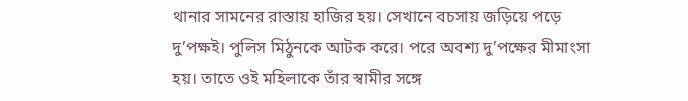থানার সামনের রাস্তায় হাজির হয়। সেখানে বচসায় জড়িয়ে পড়ে দু’পক্ষই। পুলিস মিঠুনকে আটক করে। পরে অবশ্য দু’পক্ষের মীমাংসা হয়। তাতে ওই মহিলাকে তাঁর স্বামীর সঙ্গে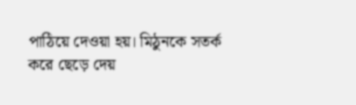পাঠিয়ে দেওয়া হয়। মিঠুনকে সতর্ক করে ছেড়ে দেয়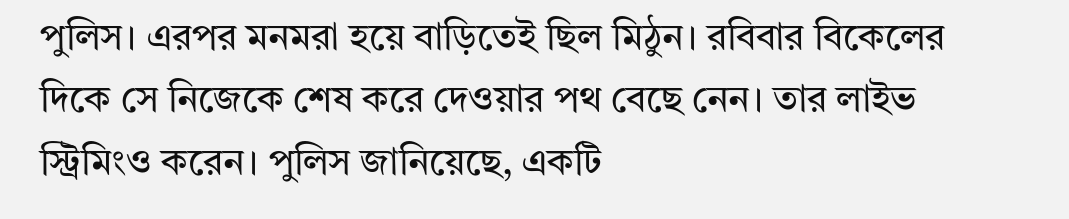পুলিস। এরপর মনমরা হয়ে বাড়িতেই ছিল মিঠুন। রবিবার বিকেলের দিকে সে নিজেকে শেষ করে দেওয়ার পথ বেছে নেন। তার লাইভ স্ট্রিমিংও করেন। পুলিস জানিয়েছে, একটি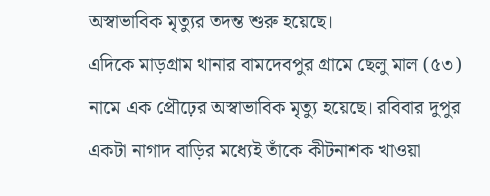অস্বাভাবিক মৃত্যুর তদন্ত শুরু হয়েছে।
এদিকে মাড়গ্রাম থানার বামদেবপুর গ্রামে ছেলু মাল (৫৩) নামে এক প্রৌঢ়ের অস্বাভাবিক মৃত্যু হয়েছে। রবিবার দুপুর একটা নাগাদ বাড়ির মধ্যেই তাঁকে কীটনাশক খাওয়া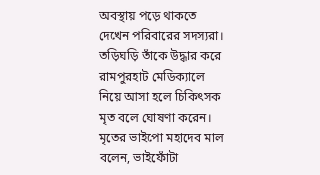অবস্থায় পড়ে থাকতে দেখেন পরিবারের সদস্যরা। তড়িঘড়ি তাঁকে উদ্ধার করে রামপুরহাট মেডিক্যালে নিয়ে আসা হলে চিকিৎসক মৃত বলে ঘোষণা করেন। মৃতের ভাইপো মহাদেব মাল বলেন, ভাইফোঁটা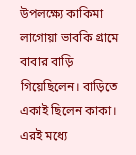উপলক্ষ্যে কাকিমা লাগোয়া ভাবকি গ্রামে বাবার বাড়ি গিয়েছিলেন। বাড়িতে একাই ছিলেন কাকা। এরই মধ্যে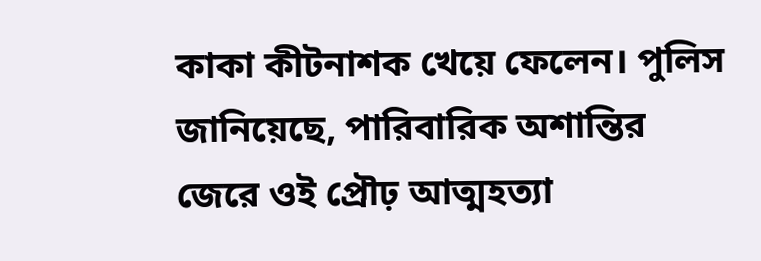কাকা কীটনাশক খেয়ে ফেলেন। পুলিস জানিয়েছে, পারিবারিক অশান্তির জেরে ওই প্রৌঢ় আত্মহত্যা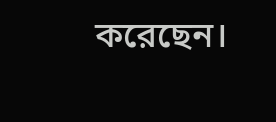করেছেন।